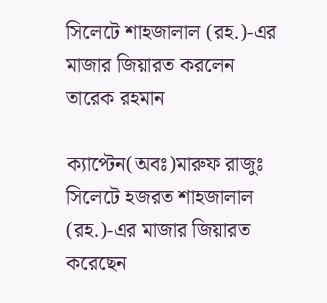সিলেটে শাহজালাল (রহ.)-এর মাজার জিয়ারত করলেন তারেক রহমান

ক্যাপ্টেন(অবঃ)মারুফ রাজুঃ সিলেটে হজরত শাহজালাল (রহ.)-এর মাজার জিয়ারত করেছেন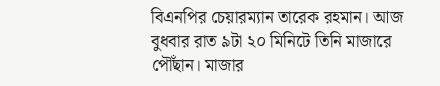বিএনপির চেয়ারম্যান তারেক রহমান। আজ বুধবার রাত ৯টা ২০ মিনিটে তিনি মাজারে পৌঁছান। মাজার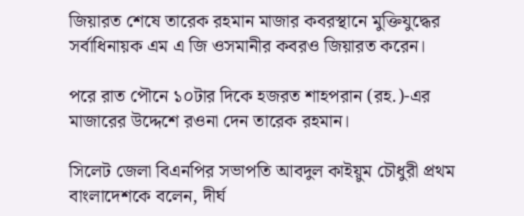জিয়ারত শেষে তারেক রহমান মাজার কবরস্থানে মুক্তিযুদ্ধের সর্বাধিনায়ক এম এ জি ওসমানীর কবরও জিয়ারত করেন।

পরে রাত পৌনে ১০টার দিকে হজরত শাহপরান (রহ.)-এর মাজারের উদ্দেশে রওনা দেন তারেক রহমান।

সিলেট জেলা বিএনপির সভাপতি আবদুল কাইয়ুম চৌধুরী প্রথম বাংলাদেশকে বলেন, দীর্ঘ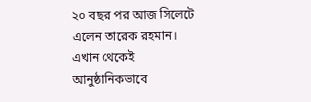২০ বছর পর আজ সিলেটে এলেন তারেক রহমান। এখান থেকেই আনুষ্ঠানিকভাবে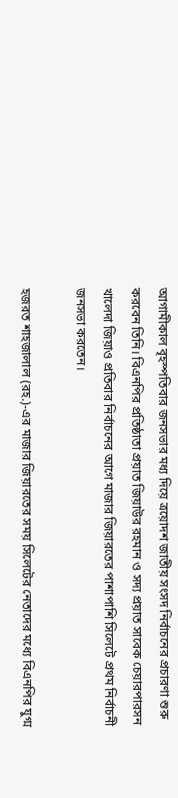আগামীকাল বৃহস্পতিবার জনসভার মধ্য দিয়ে ত্রয়োদশ জাতীয় সংসদ নির্বাচনের প্রচারণা শুরু করবেন তিনি। বিএনপির প্রতিষ্ঠাতা প্রয়াত জিয়াউর রহমান ও সদ্য প্রয়াত সাবেক চেয়ারপারসন খালেদা জিয়াও প্রতিবার নির্বাচনের আগে মাজার জিয়ারতের পাশাপাশি সিলেটে প্রথম নির্বাচনী জনসভা করতেন।

হজরত শাহজালাল (রহ.)-এর মাজার জিয়ারতের সময় সিলেটের নেতাদের মধ্যে বিএনপির যুগ্ম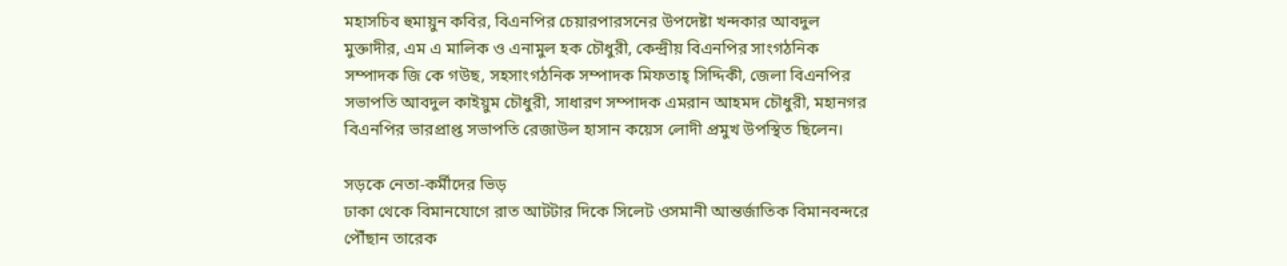মহাসচিব হুমায়ুন কবির, বিএনপির চেয়ারপারসনের উপদেষ্টা খন্দকার আবদুল মুক্তাদীর, এম এ মালিক ও এনামুল হক চৌধুরী, কেন্দ্রীয় বিএনপির সাংগঠনিক সম্পাদক জি কে গউছ, সহসাংগঠনিক সম্পাদক মিফতাহ্ সিদ্দিকী, জেলা বিএনপির সভাপতি আবদুল কাইয়ুম চৌধুরী, সাধারণ সম্পাদক এমরান আহমদ চৌধুরী, মহানগর বিএনপির ভারপ্রাপ্ত সভাপতি রেজাউল হাসান কয়েস লোদী প্রমুখ উপস্থিত ছিলেন।

সড়কে নেতা-কর্মীদের ভিড়
ঢাকা থেকে বিমানযোগে রাত আটটার দিকে সিলেট ওসমানী আন্তর্জাতিক বিমানবন্দরে পৌঁছান তারেক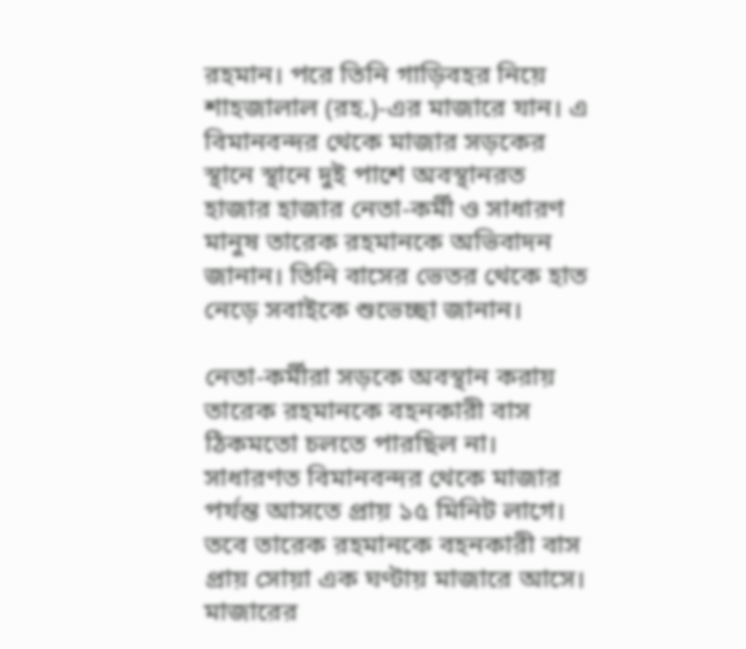রহমান। পরে তিনি গাড়িবহর নিয়ে শাহজালাল (রহ.)-এর মাজারে যান। এ বিমানবন্দর থেকে মাজার সড়কের স্থানে স্থানে দুই পাশে অবস্থানরত হাজার হাজার নেতা-কর্মী ও সাধারণ মানুষ তারেক রহমানকে অভিবাদন জানান। তিনি বাসের ভেতর থেকে হাত নেড়ে সবাইকে শুভেচ্ছা জানান।

নেতা-কর্মীরা সড়কে অবস্থান করায় তারেক রহমানকে বহনকারী বাস ঠিকমতো চলতে পারছিল না। সাধারণত বিমানবন্দর থেকে মাজার পর্যন্ত আসতে প্রায় ১৫ মিনিট লাগে। তবে তারেক রহমানকে বহনকারী বাস প্রায় সোয়া এক ঘণ্টায় মাজারে আসে। মাজারের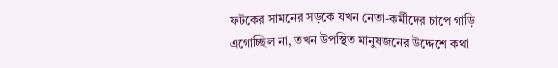ফটকের সামনের সড়কে যখন নেতা-কর্মীদের চাপে গাড়ি এগোচ্ছিল না, তখন উপস্থিত মানুষজনের উদ্দেশে কথা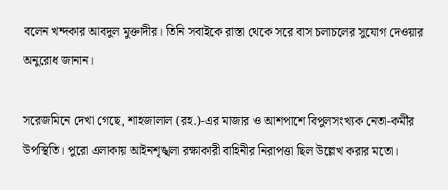বলেন খন্দকার আবদুল মুক্তাদীর। তিনি সবাইকে রাস্তা থেকে সরে বাস চলাচলের সুযোগ দেওয়ার অনুরোধ জানান।

সরেজমিনে দেখা গেছে, শাহজালাল (রহ.)-এর মাজার ও আশপাশে বিপুলসংখ্যক নেতা-কর্মীর উপস্থিতি। পুরো এলাকায় আইনশৃঙ্খলা রক্ষাকারী বাহিনীর নিরাপত্তা ছিল উল্লেখ করার মতো।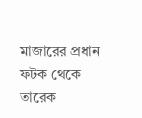মাজারের প্রধান ফটক থেকে তারেক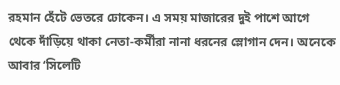রহমান হেঁটে ভেতরে ঢোকেন। এ সময় মাজারের দুই পাশে আগে থেকে দাঁড়িয়ে থাকা নেতা-কর্মীরা নানা ধরনের স্লোগান দেন। অনেকে আবার ‘সিলেটি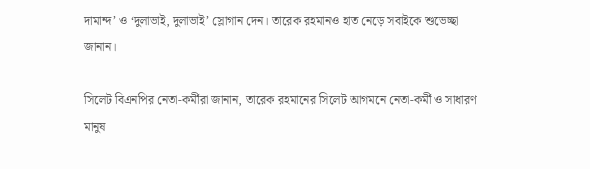দামান্দ’ ও ‘দুলাভাই, দুলাভাই’ স্লোগান দেন। তারেক রহমানও হাত নেড়ে সবাইকে শুভেচ্ছা জানান।

সিলেট বিএনপির নেতা-কর্মীরা জানান, তারেক রহমানের সিলেট আগমনে নেতা-কর্মী ও সাধারণ মানুষ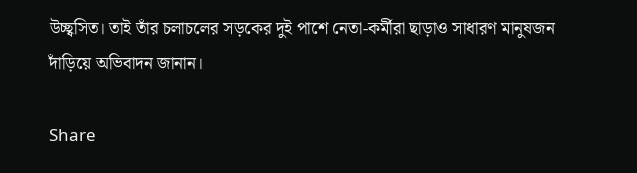উচ্ছ্বসিত। তাই তাঁর চলাচলের সড়কের দুই পাশে নেতা-কর্মীরা ছাড়াও সাধারণ মানুষজন দাঁড়িয়ে অভিবাদন জানান।

Share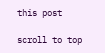this post

scroll to top